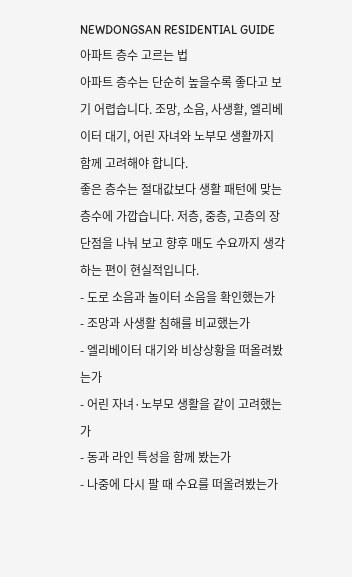NEWDONGSAN RESIDENTIAL GUIDE
아파트 층수 고르는 법
아파트 층수는 단순히 높을수록 좋다고 보기 어렵습니다. 조망, 소음, 사생활, 엘리베이터 대기, 어린 자녀와 노부모 생활까지 함께 고려해야 합니다.
좋은 층수는 절대값보다 생활 패턴에 맞는 층수에 가깝습니다. 저층, 중층, 고층의 장단점을 나눠 보고 향후 매도 수요까지 생각하는 편이 현실적입니다.
- 도로 소음과 놀이터 소음을 확인했는가
- 조망과 사생활 침해를 비교했는가
- 엘리베이터 대기와 비상상황을 떠올려봤는가
- 어린 자녀·노부모 생활을 같이 고려했는가
- 동과 라인 특성을 함께 봤는가
- 나중에 다시 팔 때 수요를 떠올려봤는가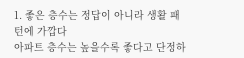1. 좋은 층수는 정답이 아니라 생활 패턴에 가깝다
아파트 층수는 높을수록 좋다고 단정하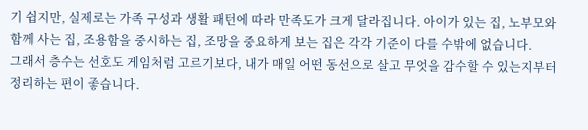기 쉽지만, 실제로는 가족 구성과 생활 패턴에 따라 만족도가 크게 달라집니다. 아이가 있는 집, 노부모와 함께 사는 집, 조용함을 중시하는 집, 조망을 중요하게 보는 집은 각각 기준이 다를 수밖에 없습니다.
그래서 층수는 선호도 게임처럼 고르기보다, 내가 매일 어떤 동선으로 살고 무엇을 감수할 수 있는지부터 정리하는 편이 좋습니다.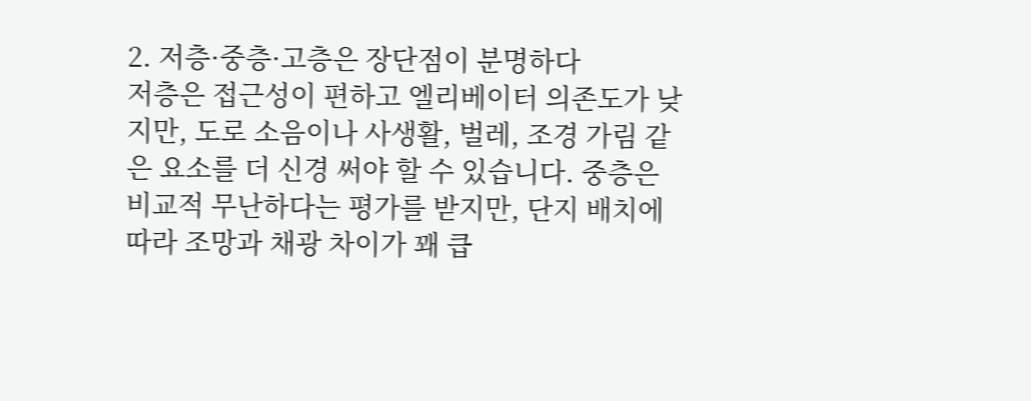2. 저층·중층·고층은 장단점이 분명하다
저층은 접근성이 편하고 엘리베이터 의존도가 낮지만, 도로 소음이나 사생활, 벌레, 조경 가림 같은 요소를 더 신경 써야 할 수 있습니다. 중층은 비교적 무난하다는 평가를 받지만, 단지 배치에 따라 조망과 채광 차이가 꽤 큽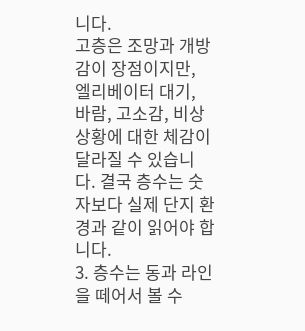니다.
고층은 조망과 개방감이 장점이지만, 엘리베이터 대기, 바람, 고소감, 비상 상황에 대한 체감이 달라질 수 있습니다. 결국 층수는 숫자보다 실제 단지 환경과 같이 읽어야 합니다.
3. 층수는 동과 라인을 떼어서 볼 수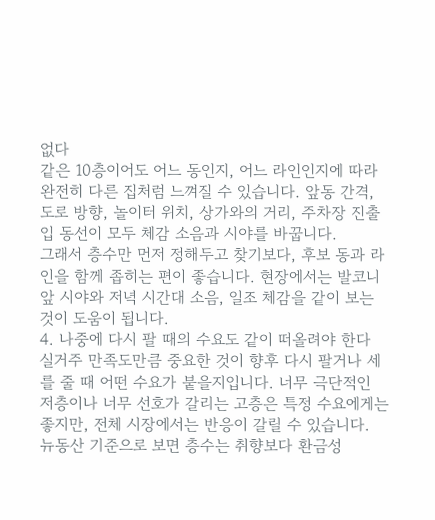없다
같은 10층이어도 어느 동인지, 어느 라인인지에 따라 완전히 다른 집처럼 느껴질 수 있습니다. 앞동 간격, 도로 방향, 놀이터 위치, 상가와의 거리, 주차장 진출입 동선이 모두 체감 소음과 시야를 바꿉니다.
그래서 층수만 먼저 정해두고 찾기보다, 후보 동과 라인을 함께 좁히는 편이 좋습니다. 현장에서는 발코니 앞 시야와 저녁 시간대 소음, 일조 체감을 같이 보는 것이 도움이 됩니다.
4. 나중에 다시 팔 때의 수요도 같이 떠올려야 한다
실거주 만족도만큼 중요한 것이 향후 다시 팔거나 세를 줄 때 어떤 수요가 붙을지입니다. 너무 극단적인 저층이나 너무 선호가 갈리는 고층은 특정 수요에게는 좋지만, 전체 시장에서는 반응이 갈릴 수 있습니다.
뉴동산 기준으로 보면 층수는 취향보다 환금성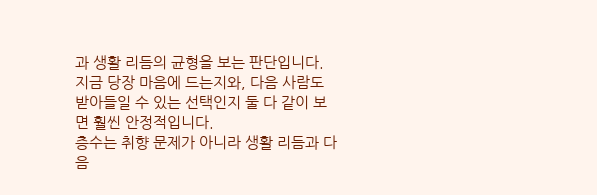과 생활 리듬의 균형을 보는 판단입니다. 지금 당장 마음에 드는지와, 다음 사람도 받아들일 수 있는 선택인지 둘 다 같이 보면 훨씬 안정적입니다.
층수는 취향 문제가 아니라 생활 리듬과 다음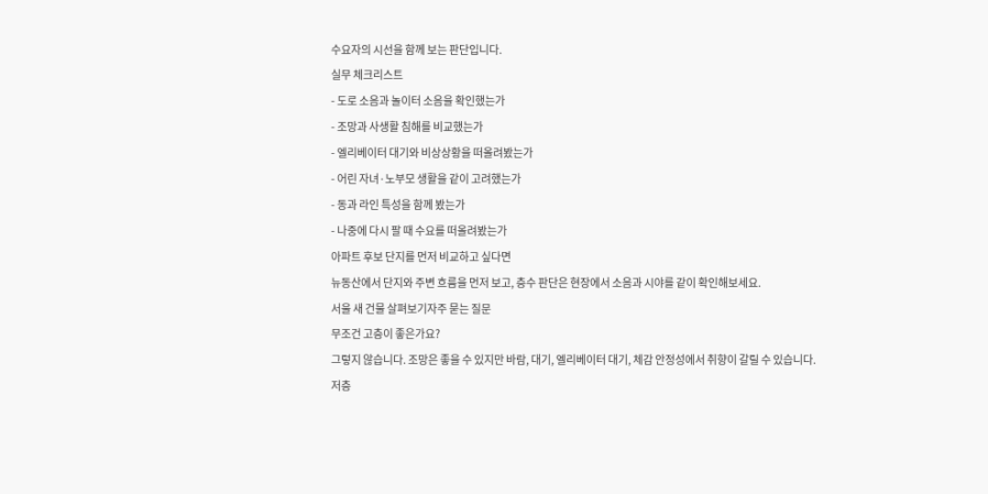수요자의 시선을 함께 보는 판단입니다.
실무 체크리스트
- 도로 소음과 놀이터 소음을 확인했는가
- 조망과 사생활 침해를 비교했는가
- 엘리베이터 대기와 비상상황을 떠올려봤는가
- 어린 자녀·노부모 생활을 같이 고려했는가
- 동과 라인 특성을 함께 봤는가
- 나중에 다시 팔 때 수요를 떠올려봤는가
아파트 후보 단지를 먼저 비교하고 싶다면
뉴동산에서 단지와 주변 흐름을 먼저 보고, 층수 판단은 현장에서 소음과 시야를 같이 확인해보세요.
서울 새 건물 살펴보기자주 묻는 질문
무조건 고층이 좋은가요?
그렇지 않습니다. 조망은 좋을 수 있지만 바람, 대기, 엘리베이터 대기, 체감 안정성에서 취향이 갈릴 수 있습니다.
저층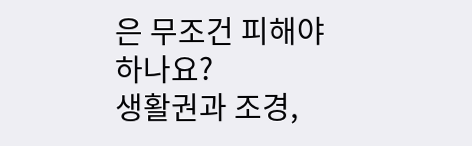은 무조건 피해야 하나요?
생활권과 조경,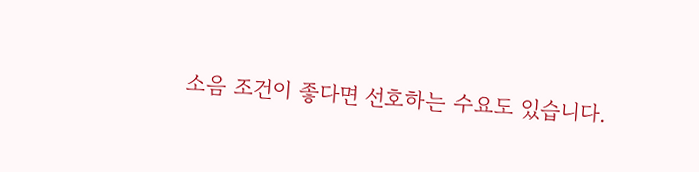소음 조건이 좋다면 선호하는 수요도 있습니다.